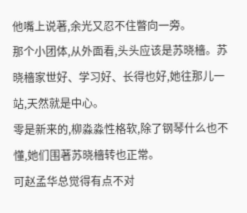他嘴上说著,余光又忍不住瞥向一旁。
那个小团体,从外面看,头头应该是苏晓檣。苏晓檣家世好、学习好、长得也好,她往那儿一站,天然就是中心。
零是新来的,柳淼淼性格软,除了钢琴什么也不懂,她们围著苏晓檣转也正常。
可赵孟华总觉得有点不对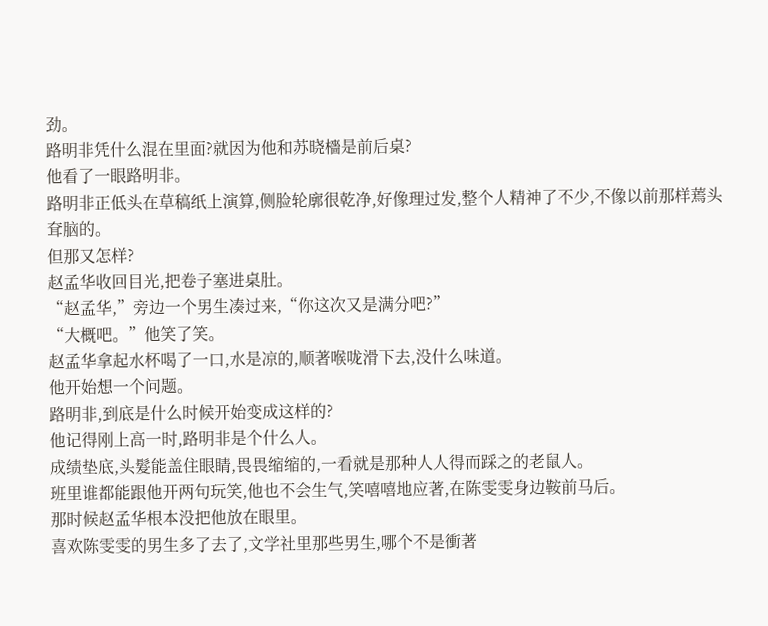劲。
路明非凭什么混在里面?就因为他和苏晓檣是前后桌?
他看了一眼路明非。
路明非正低头在草稿纸上演算,侧脸轮廓很乾净,好像理过发,整个人精神了不少,不像以前那样蔫头耷脑的。
但那又怎样?
赵孟华收回目光,把卷子塞进桌肚。
“赵孟华,”旁边一个男生凑过来,“你这次又是满分吧?”
“大概吧。”他笑了笑。
赵孟华拿起水杯喝了一口,水是凉的,顺著喉咙滑下去,没什么味道。
他开始想一个问题。
路明非,到底是什么时候开始变成这样的?
他记得刚上高一时,路明非是个什么人。
成绩垫底,头髮能盖住眼睛,畏畏缩缩的,一看就是那种人人得而踩之的老鼠人。
班里谁都能跟他开两句玩笑,他也不会生气,笑嘻嘻地应著,在陈雯雯身边鞍前马后。
那时候赵孟华根本没把他放在眼里。
喜欢陈雯雯的男生多了去了,文学社里那些男生,哪个不是衝著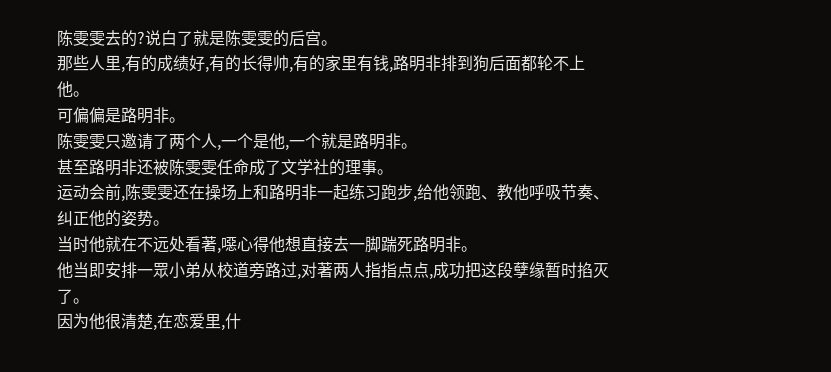陈雯雯去的?说白了就是陈雯雯的后宫。
那些人里,有的成绩好,有的长得帅,有的家里有钱,路明非排到狗后面都轮不上他。
可偏偏是路明非。
陈雯雯只邀请了两个人,一个是他,一个就是路明非。
甚至路明非还被陈雯雯任命成了文学社的理事。
运动会前,陈雯雯还在操场上和路明非一起练习跑步,给他领跑、教他呼吸节奏、纠正他的姿势。
当时他就在不远处看著,噁心得他想直接去一脚踹死路明非。
他当即安排一眾小弟从校道旁路过,对著两人指指点点,成功把这段孽缘暂时掐灭了。
因为他很清楚,在恋爱里,什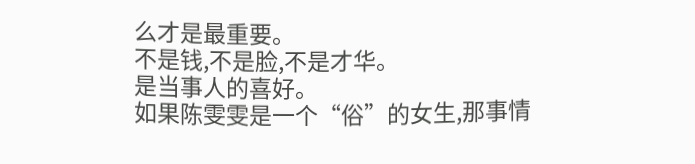么才是最重要。
不是钱,不是脸,不是才华。
是当事人的喜好。
如果陈雯雯是一个“俗”的女生,那事情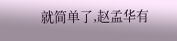就简单了,赵孟华有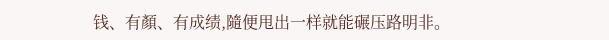钱、有顏、有成绩,隨便甩出一样就能碾压路明非。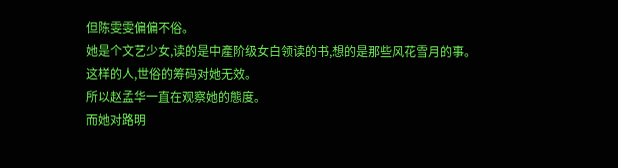但陈雯雯偏偏不俗。
她是个文艺少女,读的是中產阶级女白领读的书,想的是那些风花雪月的事。
这样的人,世俗的筹码对她无效。
所以赵孟华一直在观察她的態度。
而她对路明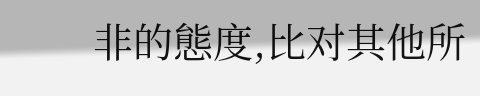非的態度,比对其他所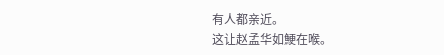有人都亲近。
这让赵孟华如鯁在喉。